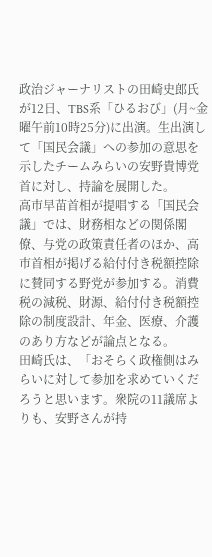政治ジャーナリストの田崎史郎氏が12日、TBS系「ひるおび」(月~金曜午前10時25分)に出演。生出演して「国民会議」への参加の意思を示したチームみらいの安野貴博党首に対し、持論を展開した。
高市早苗首相が提唱する「国民会議」では、財務相などの関係閣僚、与党の政策責任者のほか、高市首相が掲げる給付付き税額控除に賛同する野党が参加する。消費税の減税、財源、給付付き税額控除の制度設計、年金、医療、介護のあり方などが論点となる。
田崎氏は、「おそらく政権側はみらいに対して参加を求めていくだろうと思います。衆院の11議席よりも、安野さんが持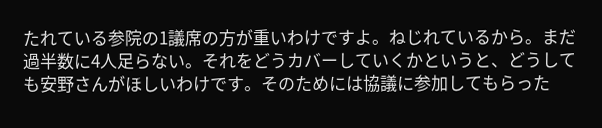たれている参院の1議席の方が重いわけですよ。ねじれているから。まだ過半数に4人足らない。それをどうカバーしていくかというと、どうしても安野さんがほしいわけです。そのためには協議に参加してもらった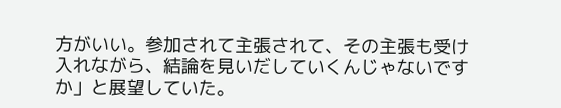方がいい。参加されて主張されて、その主張も受け入れながら、結論を見いだしていくんじゃないですか」と展望していた。